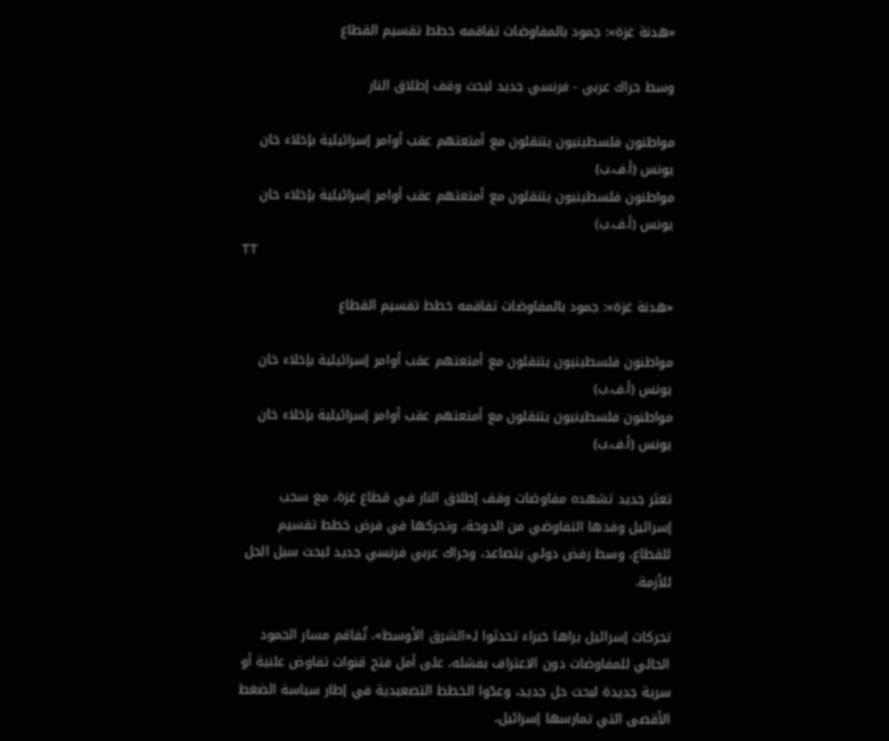«هدنة غزة»: جمود بالمفاوضات تفاقمه خطط تقسيم القطاع

وسط حراك عربي - فرنسي جديد لبحث وقف إطلاق النار

مواطنون فلسطينيون يتنقلون مع أمتعتهم عقب أوامر إسرائيلية بإخلاء خان يونس (أ.ف.ب)
مواطنون فلسطينيون يتنقلون مع أمتعتهم عقب أوامر إسرائيلية بإخلاء خان يونس (أ.ف.ب)
TT

«هدنة غزة»: جمود بالمفاوضات تفاقمه خطط تقسيم القطاع

مواطنون فلسطينيون يتنقلون مع أمتعتهم عقب أوامر إسرائيلية بإخلاء خان يونس (أ.ف.ب)
مواطنون فلسطينيون يتنقلون مع أمتعتهم عقب أوامر إسرائيلية بإخلاء خان يونس (أ.ف.ب)

تعثر جديد تشهده مفاوضات وقف إطلاق النار في قطاع غزة، مع سحب إسرائيل وفدها التفاوضي من الدوحة، وتحركها في فرض خطط تقسيم للقطاع، وسط رفض دولي يتصاعد، وحراك عربي فرنسي جديد لبحث سبل الحل للأزمة.

تحركات إسرائيل يراها خبراء تحدثوا لـ«الشرق الأوسط»، تُفاقم مسار الجمود الحالي للمفاوضات دون الاعتراف بفشله، على أمل فتح قنوات تفاوض علنية أو سرية جديدة لبحث حل جديد، وعدّوا الخطط التصعيدية في إطار سياسة الضغط الأقصى التي تمارسها إسرائيل،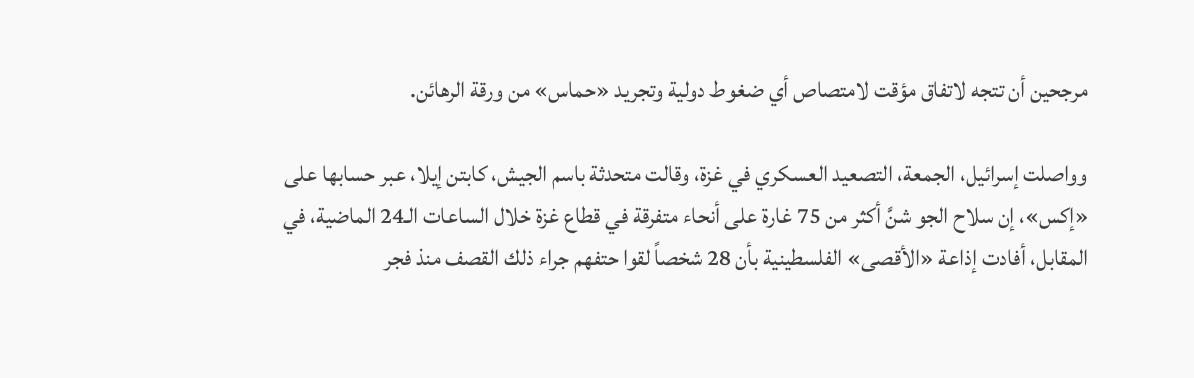مرجحين أن تتجه لاتفاق مؤقت لامتصاص أي ضغوط دولية وتجريد «حماس» من ورقة الرهائن.

وواصلت إسرائيل، الجمعة، التصعيد العسكري في غزة، وقالت متحدثة باسم الجيش، كابتن إيلا، عبر حسابها على «إكس»، إن سلاح الجو شنَّ أكثر من 75 غارة على أنحاء متفرقة في قطاع غزة خلال الساعات الـ24 الماضية، في المقابل، أفادت إذاعة «الأقصى» الفلسطينية بأن 28 شخصاً لقوا حتفهم جراء ذلك القصف منذ فجر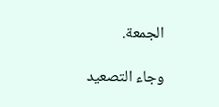الجمعة.

وجاء التصعيد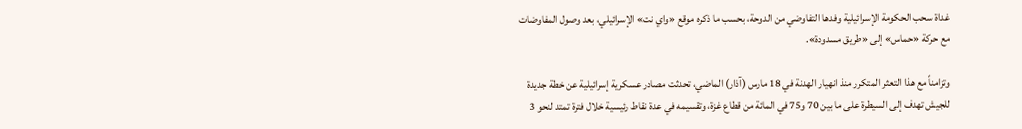غداة سحب الحكومة الإسرائيلية وفدها التفاوضي من الدوحة، بحسب ما ذكره موقع «واي نت» الإسرائيلي، بعد وصول المفاوضات مع حركة «حماس» إلى «طريق مسدودة».

وتزامناً مع هذا التعثر المتكرر منذ انهيار الهدنة في 18 مارس (آذار) الماضي، تحدثت مصادر عسكرية إسرائيلية عن خطة جديدة للجيش تهدف إلى السيطرة على ما بين 70 و75 في المائة من قطاع غزة، وتقسيمه في عدة نقاط رئيسية خلال فترة تمتد لنحو 3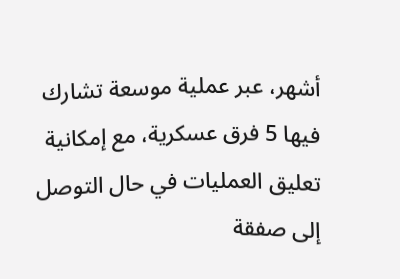أشهر، عبر عملية موسعة تشارك فيها 5 فرق عسكرية، مع إمكانية تعليق العمليات في حال التوصل إلى صفقة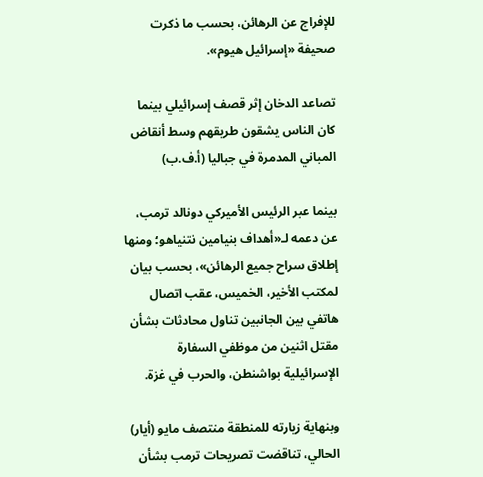للإفراج عن الرهائن، بحسب ما ذكرت صحيفة «إسرائيل هيوم».

تصاعد الدخان إثر قصف إسرائيلي بينما كان الناس يشقون طريقهم وسط أنقاض المباني المدمرة في جباليا (أ.ف.ب)

بينما عبر الرئيس الأميركي دونالد ترمب، عن دعمه لـ«أهداف بنيامين نتنياهو؛ ومنها إطلاق سراح جميع الرهائن»، بحسب بيان لمكتب الأخير، الخميس، عقب اتصال هاتفي بين الجانبين تناول محادثات بشأن مقتل اثنين من موظفي السفارة الإسرائيلية بواشنطن، والحرب في غزة.

وبنهاية زيارته للمنطقة منتصف مايو (أيار) الحالي، تناقضت تصريحات ترمب بشأن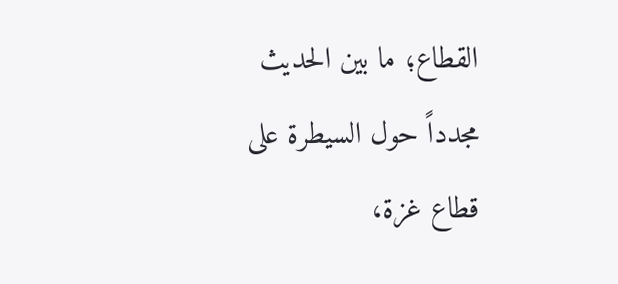القطاع؛ ما بين الحديث مجدداً حول السيطرة على قطاع غزة،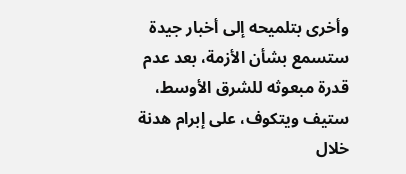وأخرى بتلميحه إلى أخبار جيدة ستسمع بشأن الأزمة، بعد عدم قدرة مبعوثه للشرق الأوسط، ستيف ويتكوف، على إبرام هدنة خلال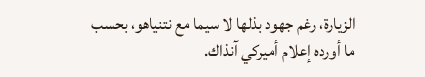الزيارة، رغم جهود بذلها لا سيما مع نتنياهو، بحسب ما أورده إعلام أميركي آنذاك.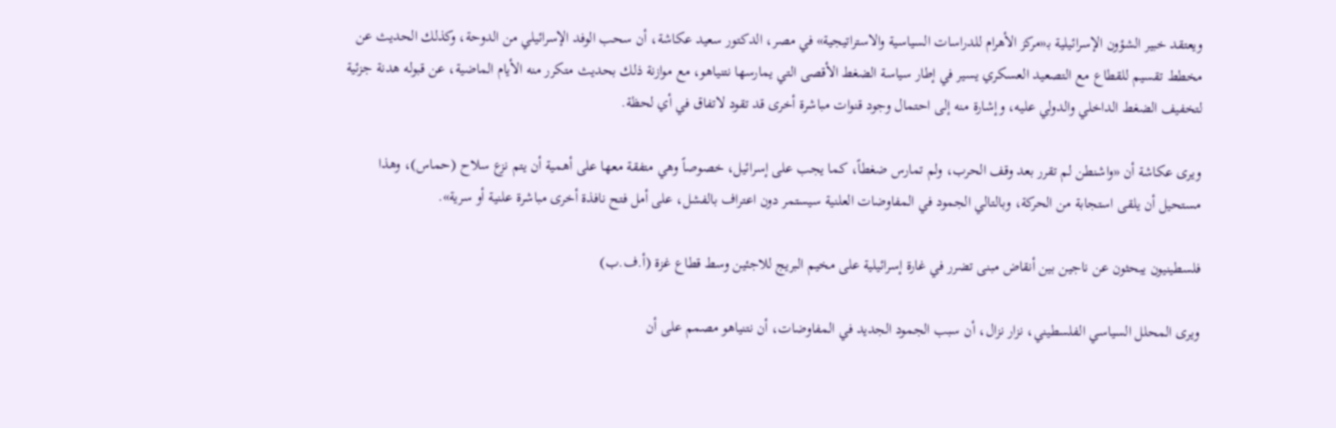ويعتقد خبير الشؤون الإسرائيلية بـ«مركز الأهرام للدراسات السياسية والاستراتيجية» في مصر، الدكتور سعيد عكاشة، أن سحب الوفد الإسرائيلي من الدوحة، وكذلك الحديث عن مخطط تقسيم للقطاع مع التصعيد العسكري يسير في إطار سياسة الضغط الأقصى التي يمارسها نتنياهو، مع موازنة ذلك بحديث متكرر منه الأيام الماضية، عن قبوله هدنة جزئية لتخفيف الضغط الداخلي والدولي عليه، وإشارة منه إلى احتمال وجود قنوات مباشرة أخرى قد تقود لاتفاق في أي لحظة.

ويرى عكاشة أن «واشنطن لم تقرر بعد وقف الحرب، ولم تمارس ضغطاً، كما يجب على إسرائيل، خصوصاً وهي متفقة معها على أهمية أن يتم نزع سلاح (حماس)، وهذا مستحيل أن يلقى استجابة من الحركة، وبالتالي الجمود في المفاوضات العلنية سيستمر دون اعتراف بالفشل، على أمل فتح نافذة أخرى مباشرة علنية أو سرية».

فلسطينيون يبحثون عن ناجين بين أنقاض مبنى تضرر في غارة إسرائيلية على مخيم البريج للاجئين وسط قطاع غزة (أ.ف.ب)

ويرى المحلل السياسي الفلسطيني، نزار نزال، أن سبب الجمود الجديد في المفاوضات، أن نتنياهو مصمم على أن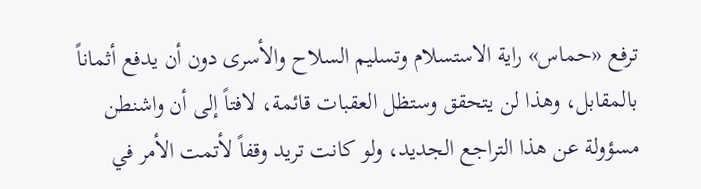ترفع «حماس» راية الاستسلام وتسليم السلاح والأسرى دون أن يدفع أثماناً بالمقابل، وهذا لن يتحقق وستظل العقبات قائمة، لافتاً إلى أن واشنطن مسؤولة عن هذا التراجع الجديد، ولو كانت تريد وقفاً لأتمت الأمر في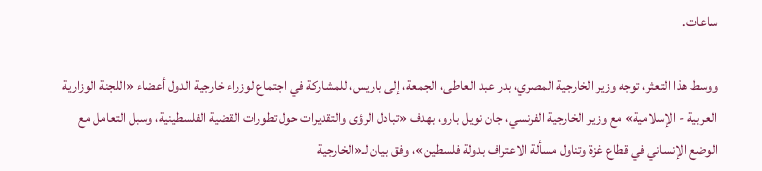ساعات.

ووسط هذا التعثر، توجه وزير الخارجية المصري، بدر عبد العاطى، الجمعة، إلى باريس، للمشاركة في اجتماع لوزراء خارجية الدول أعضاء «اللجنة الوزارية العربية - الإسلامية» مع وزير الخارجية الفرنسي، جان نويل بارو، بهدف «تبادل الرؤى والتقديرات حول تطورات القضية الفلسطينية، وسبل التعامل مع الوضع الإنساني في قطاع غزة وتناول مسألة الاعتراف بدولة فلسطين»، وفق بيان لـ«الخارجية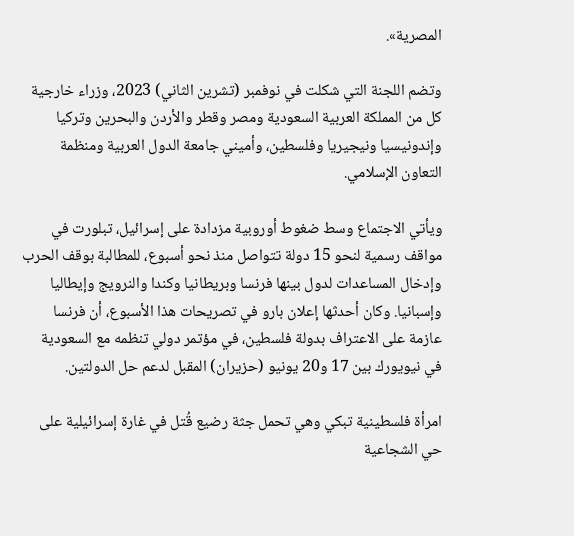المصرية».

وتضم اللجنة التي شكلت في نوفمبر (تشرين الثاني) 2023، وزراء خارجية كل من المملكة العربية السعودية ومصر وقطر والأردن والبحرين وتركيا وإندونيسيا ونيجيريا وفلسطين، وأميني جامعة الدول العربية ومنظمة التعاون الإسلامي.

ويأتي الاجتماع وسط ضغوط أوروبية مزدادة على إسرائيل، تبلورت في مواقف رسمية لنحو 15 دولة تتواصل منذ نحو أسبوع، للمطالبة بوقف الحرب وإدخال المساعدات لدول بينها فرنسا وبريطانيا وكندا والنرويج وإيطاليا وإسبانيا. وكان أحدثها إعلان بارو في تصريحات هذا الأسبوع، أن فرنسا عازمة على الاعتراف بدولة فلسطين، في مؤتمر دولي تنظمه مع السعودية في نيويورك بين 17 و20 يونيو (حزيران) المقبل لدعم حل الدولتين.

امرأة فلسطينية تبكي وهي تحمل جثة رضيع قُتل في غارة إسرائيلية على حي الشجاعية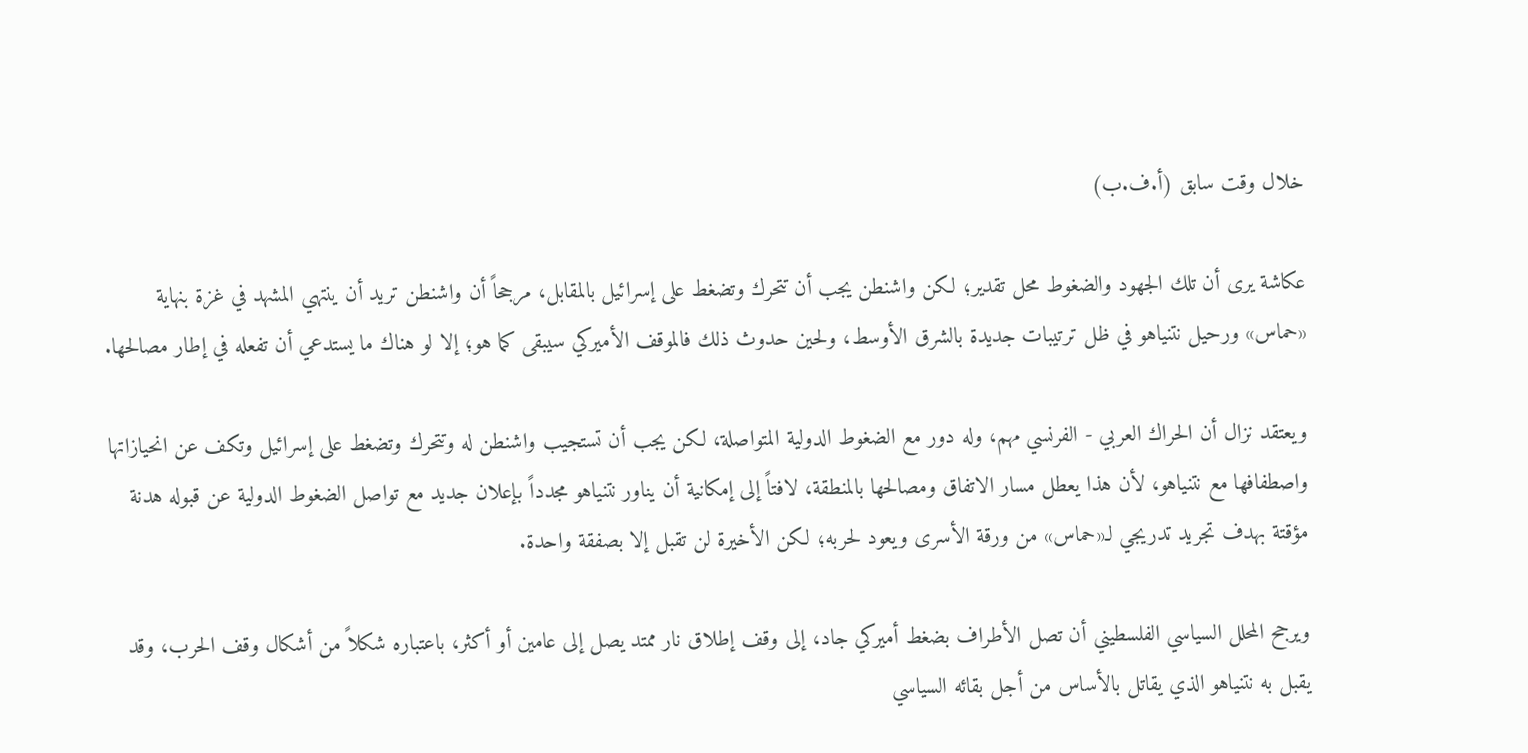خلال وقت سابق (أ.ف.ب)

عكاشة يرى أن تلك الجهود والضغوط محل تقدير؛ لكن واشنطن يجب أن تتحرك وتضغط على إسرائيل بالمقابل، مرجحاً أن واشنطن تريد أن ينتهي المشهد في غزة بنهاية «حماس» ورحيل نتنياهو في ظل ترتيبات جديدة بالشرق الأوسط، ولحين حدوث ذلك فالموقف الأميركي سيبقى كما هو؛ إلا لو هناك ما يستدعي أن تفعله في إطار مصالحها.

ويعتقد نزال أن الحراك العربي - الفرنسي مهم، وله دور مع الضغوط الدولية المتواصلة، لكن يجب أن تستجيب واشنطن له وتتحرك وتضغط على إسرائيل وتكف عن انحيازاتها واصطفافها مع نتنياهو، لأن هذا يعطل مسار الاتفاق ومصالحها بالمنطقة، لافتاً إلى إمكانية أن يناور نتنياهو مجدداً بإعلان جديد مع تواصل الضغوط الدولية عن قبوله هدنة مؤقتة بهدف تجريد تدريجي لـ«حماس» من ورقة الأسرى ويعود لحربه؛ لكن الأخيرة لن تقبل إلا بصفقة واحدة.

ويرجح المحلل السياسي الفلسطيني أن تصل الأطراف بضغط أميركي جاد، إلى وقف إطلاق نار ممتد يصل إلى عامين أو أكثر، باعتباره شكلاً من أشكال وقف الحرب، وقد يقبل به نتنياهو الذي يقاتل بالأساس من أجل بقائه السياسي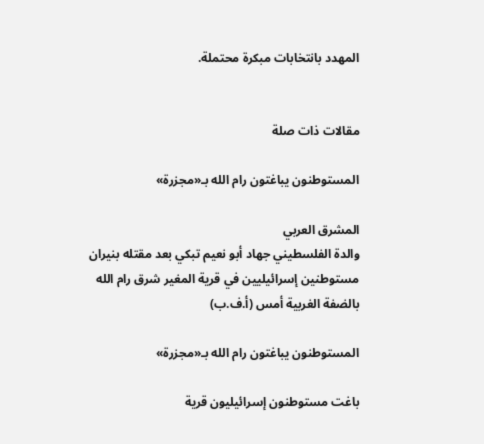المهدد بانتخابات مبكرة محتملة.


مقالات ذات صلة

المستوطنون يباغتون رام الله بـ«مجزرة»

المشرق العربي
والدة الفلسطيني جهاد أبو نعيم تبكي بعد مقتله بنيران مستوطنين إسرائيليين في قرية المغير شرق رام الله بالضفة الغربية أمس (أ.ف.ب)

المستوطنون يباغتون رام الله بـ«مجزرة»

باغت مستوطنون إسرائيليون قرية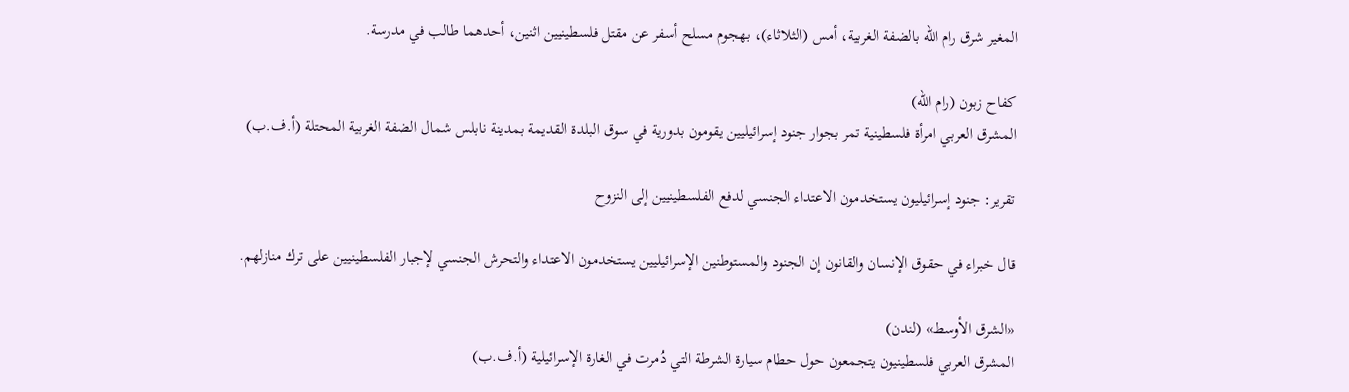المغير شرق رام الله بالضفة الغربية، أمس (الثلاثاء)، بهجوم مسلح أسفر عن مقتل فلسطينيين اثنين، أحدهما طالب في مدرسة.

كفاح زبون (رام الله)
المشرق العربي امرأة فلسطينية تمر بجوار جنود إسرائيليين يقومون بدورية في سوق البلدة القديمة بمدينة نابلس شمال الضفة الغربية المحتلة (أ.ف.ب)

تقرير: جنود إسرائيليون يستخدمون الاعتداء الجنسي لدفع الفلسطينيين إلى النزوح

قال خبراء في حقوق الإنسان والقانون إن الجنود والمستوطنين الإسرائيليين يستخدمون الاعتداء والتحرش الجنسي لإجبار الفلسطينيين على ترك منازلهم.

«الشرق الأوسط» (لندن)
المشرق العربي فلسطينيون يتجمعون حول حطام سيارة الشرطة التي دُمرت في الغارة الإسرائيلية (أ.ف.ب)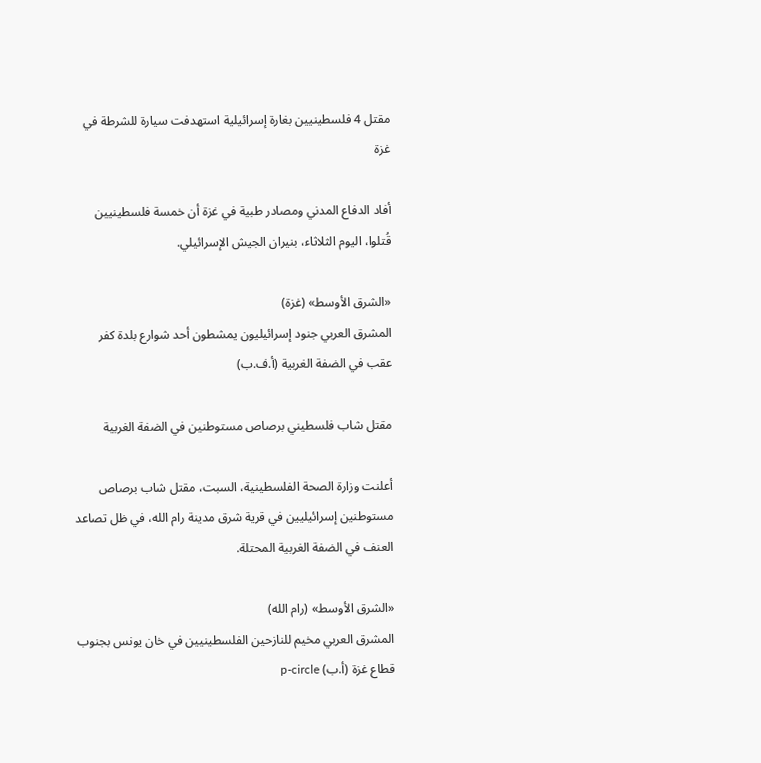مقتل 4 فلسطينيين بغارة إسرائيلية استهدفت سيارة للشرطة في غزة

أفاد الدفاع المدني ومصادر طبية في غزة أن خمسة فلسطينيين قُتلوا، اليوم الثلاثاء، بنيران الجيش الإسرائيلي.

«الشرق الأوسط» (غزة)
المشرق العربي جنود إسرائيليون يمشطون أحد شوارع بلدة كفر عقب في الضفة الغربية (أ.ف.ب)

مقتل شاب فلسطيني برصاص مستوطنين في الضفة الغربية

أعلنت وزارة الصحة الفلسطينية، السبت، مقتل شاب برصاص مستوطنين إسرائيليين في قرية شرق مدينة رام الله، في ظل تصاعد العنف في الضفة الغربية المحتلة.

«الشرق الأوسط» (رام الله)
المشرق العربي مخيم للنازحين الفلسطينيين في خان يونس بجنوب قطاع غزة (أ.ب) p-circle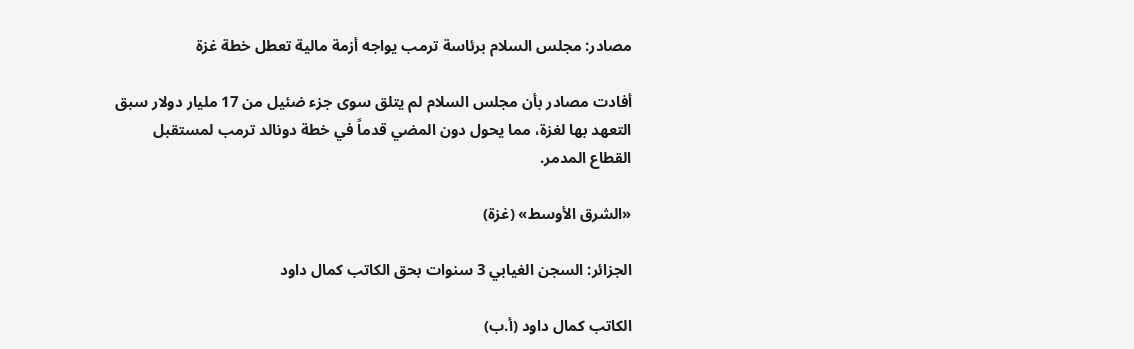مصادر: مجلس السلام برئاسة ترمب يواجه أزمة مالية تعطل خطة غزة

أفادت مصادر بأن مجلس السلام لم يتلق سوى جزء ضئيل من 17 مليار دولار سبق التعهد بها لغزة، مما يحول دون المضي قدماً في خطة دونالد ترمب لمستقبل القطاع المدمر.

«الشرق الأوسط» (غزة)

الجزائر: السجن الغيابي 3 سنوات بحق الكاتب كمال داود

الكاتب كمال داود (أ.ب)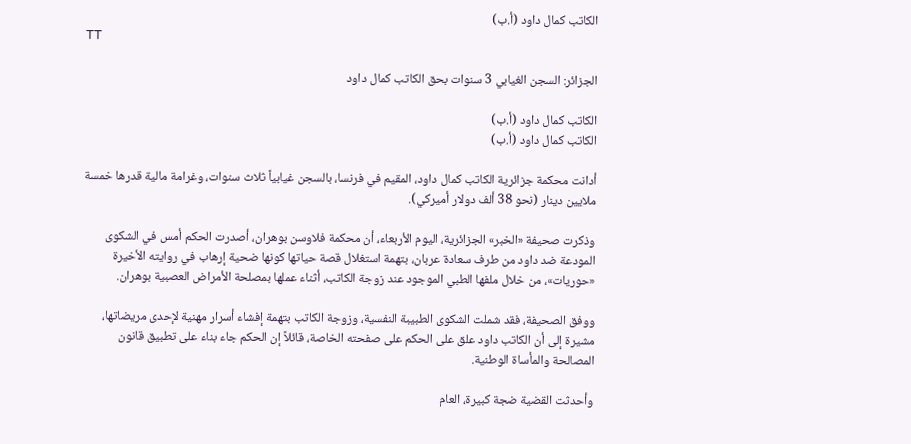الكاتب كمال داود (أ.ب)
TT

الجزائر: السجن الغيابي 3 سنوات بحق الكاتب كمال داود

الكاتب كمال داود (أ.ب)
الكاتب كمال داود (أ.ب)

أدانت محكمة جزائرية الكاتب كمال داود، المقيم في فرنسا، بالسجن غيابياً ثلاث سنوات، وغرامة مالية قدرها خمسة ملايين دينار (نحو 38 ألف دولار أميركي).

وذكرت صحيفة «الخبر» الجزائرية، اليوم الأربعاء، أن محكمة فلاوسن بوهران، أصدرت الحكم أمس في الشكوى المودعة ضد داود من طرف سعادة عربان، بتهمة استغلال قصة حياتها كونها ضحية إرهاب في روايته الأخيرة «حوريات»، من خلال ملفها الطبي الموجود عند زوجة الكاتب، أثناء عملها بمصلحة الأمراض العصبية بوهران.

ووفق الصحيفة، فقد شملت الشكوى الطبيبة النفسية، وزوجة الكاتب بتهمة إفشاء أسرار مهنية لإحدى مريضاتها، مشيرة إلى أن الكاتب داود علق على الحكم على صفحته الخاصة، قائلاً إن الحكم جاء بناء على تطبيق قانون المصالحة والمأساة الوطنية.

وأحدثت القضية ضجة كبيرة، العام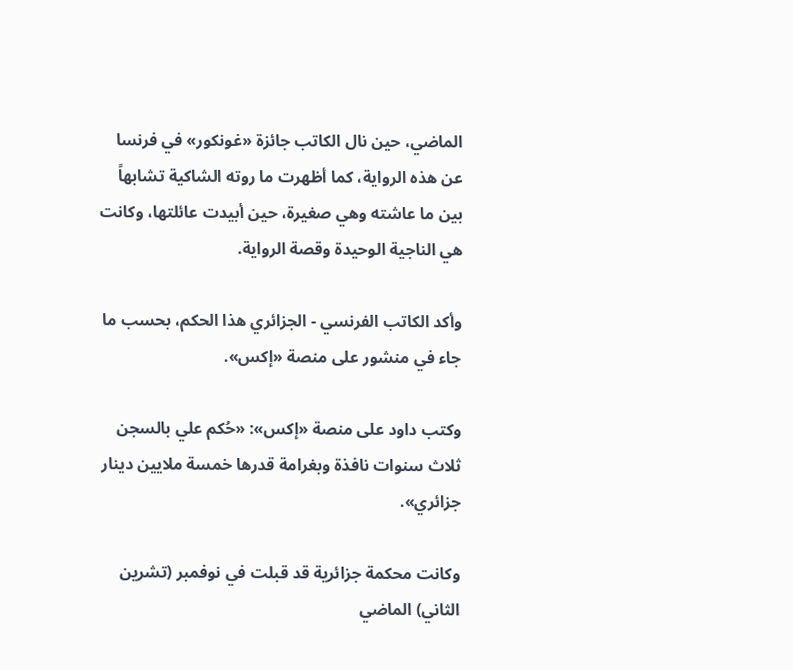الماضي، حين نال الكاتب جائزة «غونكور» في فرنسا عن هذه الرواية، كما أظهرت ما روته الشاكية تشابهاً بين ما عاشته وهي صغيرة، حين أبيدت عائلتها، وكانت هي الناجية الوحيدة وقصة الرواية.

وأكد الكاتب الفرنسي - الجزائري هذا الحكم، بحسب ما جاء في منشور على منصة «إكس».

وكتب داود على منصة «إكس»: «حُكم علي بالسجن ثلاث سنوات نافذة وبغرامة قدرها خمسة ملايين دينار جزائري».

وكانت محكمة جزائرية قد قبلت في نوفمبر (تشرين الثاني) الماضي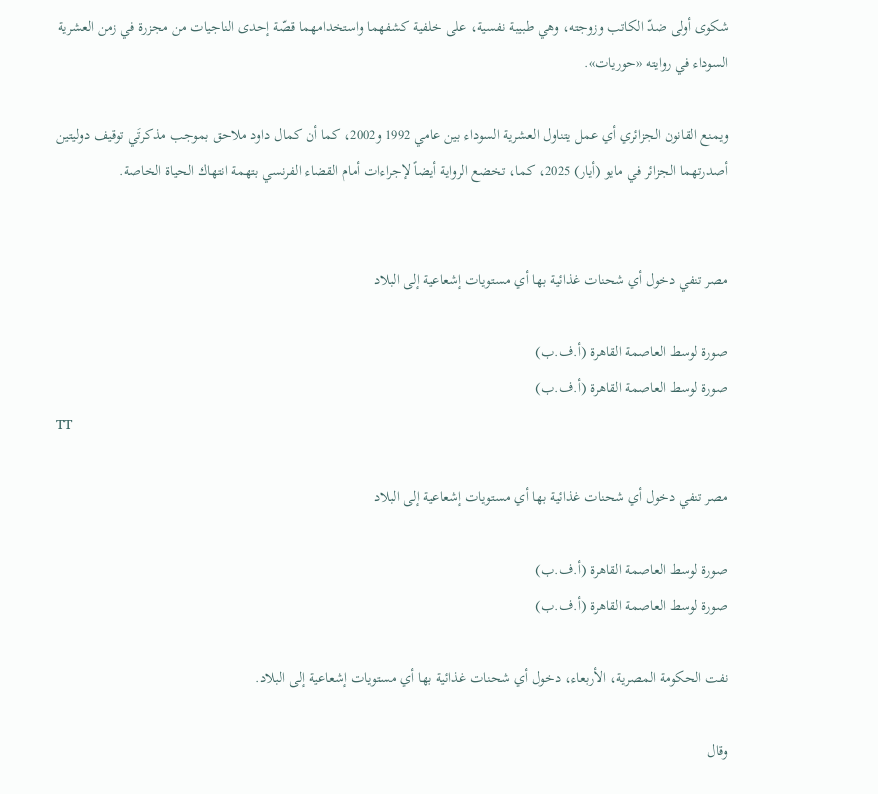شكوى أولى ضدّ الكاتب وزوجته، وهي طبيبة نفسية، على خلفية كشفهما واستخدامهما قصّة إحدى الناجيات من مجزرة في زمن العشرية السوداء في روايته «حوريات».

ويمنع القانون الجزائري أي عمل يتناول العشرية السوداء بين عامي 1992 و2002، كما أن كمال داود ملاحق بموجب مذكرتَي توقيف دوليتين أصدرتهما الجزائر في مايو (أيار) 2025، كما، تخضع الرواية أيضاً لإجراءات أمام القضاء الفرنسي بتهمة انتهاك الحياة الخاصة.


مصر تنفي دخول أي شحنات غذائية بها أي مستويات إشعاعية إلى البلاد

صورة لوسط العاصمة القاهرة (أ.ف.ب)
صورة لوسط العاصمة القاهرة (أ.ف.ب)
TT

مصر تنفي دخول أي شحنات غذائية بها أي مستويات إشعاعية إلى البلاد

صورة لوسط العاصمة القاهرة (أ.ف.ب)
صورة لوسط العاصمة القاهرة (أ.ف.ب)

نفت الحكومة المصرية، الأربعاء، دخول أي شحنات غذائية بها أي مستويات إشعاعية إلى البلاد.

وقال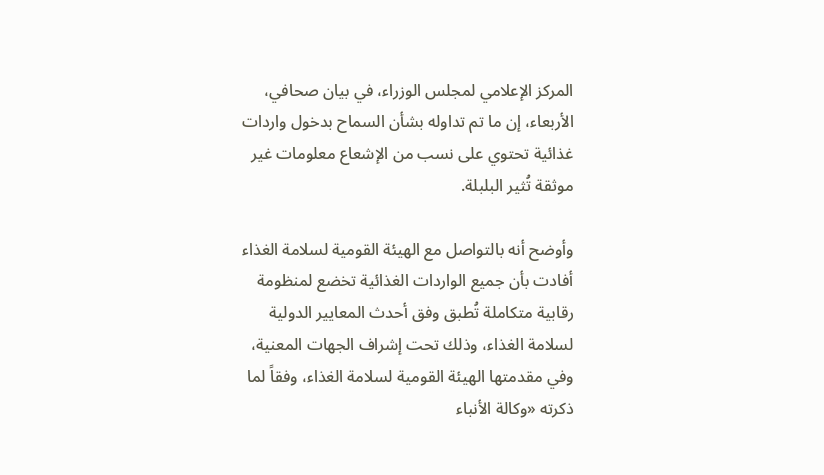المركز الإعلامي لمجلس الوزراء، في بيان صحافي، الأربعاء، إن ما تم تداوله بشأن السماح بدخول واردات غذائية تحتوي على نسب من الإشعاع معلومات غير موثقة تُثير البلبلة.

وأوضح أنه بالتواصل مع الهيئة القومية لسلامة الغذاء أفادت بأن جميع الواردات الغذائية تخضع لمنظومة رقابية متكاملة تُطبق وفق أحدث المعايير الدولية لسلامة الغذاء، وذلك تحت إشراف الجهات المعنية، وفي مقدمتها الهيئة القومية لسلامة الغذاء، وفقاً لما ذكرته «وكالة الأنباء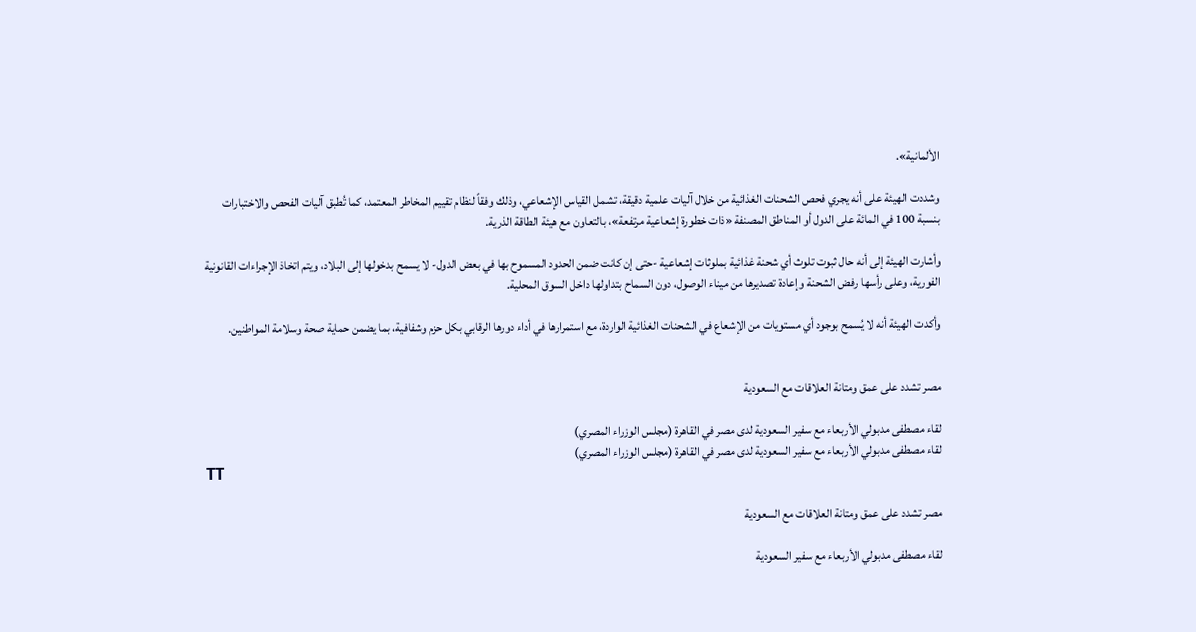الألمانية».

وشددت الهيئة على أنه يجري فحص الشحنات الغذائية من خلال آليات علمية دقيقة، تشمل القياس الإشعاعي، وذلك وفقاً لنظام تقييم المخاطر المعتمد، كما تُطبق آليات الفحص والاختبارات بنسبة 100 في المائة على الدول أو المناطق المصنفة «ذات خطورة إشعاعية مرتفعة»، بالتعاون مع هيئة الطاقة الذرية.

وأشارت الهيئة إلى أنه حال ثبوت تلوث أي شحنة غذائية بملوثات إشعاعية -حتى إن كانت ضمن الحدود المسموح بها في بعض الدول- لا يسمح بدخولها إلى البلاد، ويتم اتخاذ الإجراءات القانونية الفورية، وعلى رأسها رفض الشحنة وإعادة تصديرها من ميناء الوصول، دون السماح بتداولها داخل السوق المحلية.

وأكدت الهيئة أنه لا يُسمح بوجود أي مستويات من الإشعاع في الشحنات الغذائية الواردة، مع استمرارها في أداء دورها الرقابي بكل حزم وشفافية، بما يضمن حماية صحة وسلامة المواطنين.


مصر تشدد على عمق ومتانة العلاقات مع السعودية

لقاء مصطفى مدبولي الأربعاء مع سفير السعودية لدى مصر في القاهرة (مجلس الوزراء المصري)
لقاء مصطفى مدبولي الأربعاء مع سفير السعودية لدى مصر في القاهرة (مجلس الوزراء المصري)
TT

مصر تشدد على عمق ومتانة العلاقات مع السعودية

لقاء مصطفى مدبولي الأربعاء مع سفير السعودية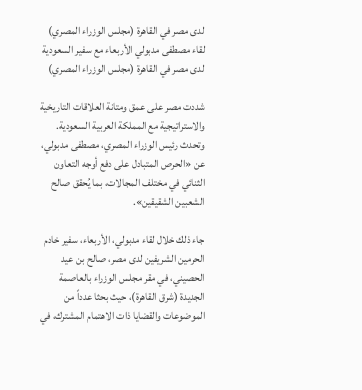لدى مصر في القاهرة (مجلس الوزراء المصري)
لقاء مصطفى مدبولي الأربعاء مع سفير السعودية لدى مصر في القاهرة (مجلس الوزراء المصري)

شددت مصر على عمق ومتانة العلاقات التاريخية والاستراتيجية مع المملكة العربية السعودية. وتحدث رئيس الوزراء المصري، مصطفى مدبولي، عن «الحرص المتبادل على دفع أوجه التعاون الثنائي في مختلف المجالات، بما يُحقق صالح الشعبين الشقيقين».

جاء ذلك خلال لقاء مدبولي، الأربعاء، سفير خادم الحرمين الشريفين لدى مصر، صالح بن عيد الحصيني، في مقر مجلس الوزراء بالعاصمة الجديدة (شرق القاهرة)، حيث بحثا عدداً من الموضوعات والقضايا ذات الاهتمام المشترك، في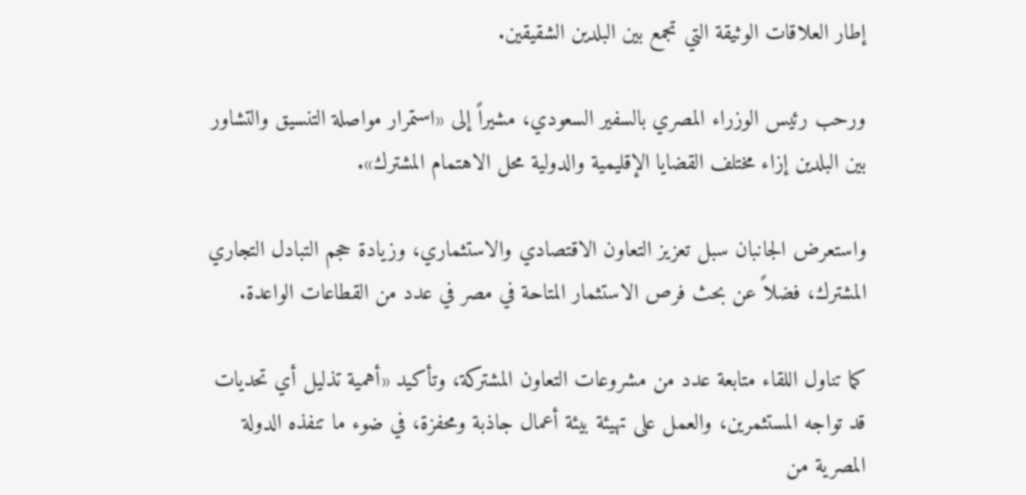إطار العلاقات الوثيقة التي تجمع بين البلدين الشقيقين.

ورحب رئيس الوزراء المصري بالسفير السعودي، مشيراً إلى «استمرار مواصلة التنسيق والتشاور بين البلدين إزاء مختلف القضايا الإقليمية والدولية محل الاهتمام المشترك».

واستعرض الجانبان سبل تعزيز التعاون الاقتصادي والاستثماري، وزيادة حجم التبادل التجاري المشترك، فضلاً عن بحث فرص الاستثمار المتاحة في مصر في عدد من القطاعات الواعدة.

كما تناول اللقاء متابعة عدد من مشروعات التعاون المشتركة، وتأكيد «أهمية تذليل أي تحديات قد تواجه المستثمرين، والعمل على تهيئة بيئة أعمال جاذبة ومحفزة، في ضوء ما تنفذه الدولة المصرية من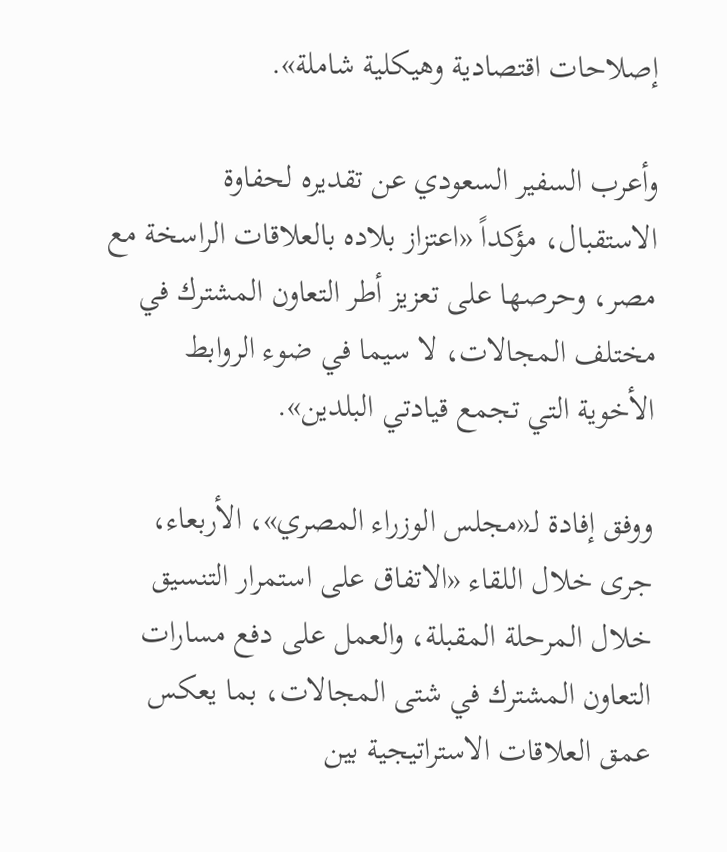إصلاحات اقتصادية وهيكلية شاملة».

وأعرب السفير السعودي عن تقديره لحفاوة الاستقبال، مؤكداً «اعتزاز بلاده بالعلاقات الراسخة مع مصر، وحرصها على تعزيز أطر التعاون المشترك في مختلف المجالات، لا سيما في ضوء الروابط الأخوية التي تجمع قيادتي البلدين».

ووفق إفادة لـ«مجلس الوزراء المصري»، الأربعاء، جرى خلال اللقاء «الاتفاق على استمرار التنسيق خلال المرحلة المقبلة، والعمل على دفع مسارات التعاون المشترك في شتى المجالات، بما يعكس عمق العلاقات الاستراتيجية بين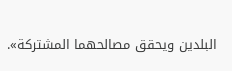البلدين ويحقق مصالحهما المشتركة».